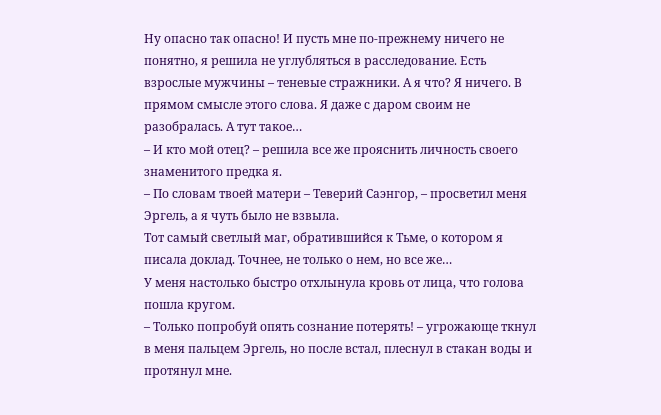Ну опасно так опасно! И пусть мне по-прежнему ничего не понятно, я решила не углубляться в расследование. Есть взрослые мужчины – теневые стражники. А я что? Я ничего. В прямом смысле этого слова. Я даже с даром своим не разобралась. А тут такое…
– И кто мой отец? – решила все же прояснить личность своего знаменитого предка я.
– По словам твоей матери – Теверий Саэнгор, – просветил меня Эргель, а я чуть было не взвыла.
Тот самый светлый маг, обратившийся к Тьме, о котором я писала доклад. Точнее, не только о нем, но все же…
У меня настолько быстро отхлынула кровь от лица, что голова пошла кругом.
– Только попробуй опять сознание потерять! – угрожающе ткнул в меня пальцем Эргель, но после встал, плеснул в стакан воды и протянул мне.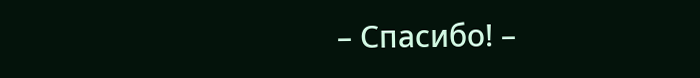– Спасибо! –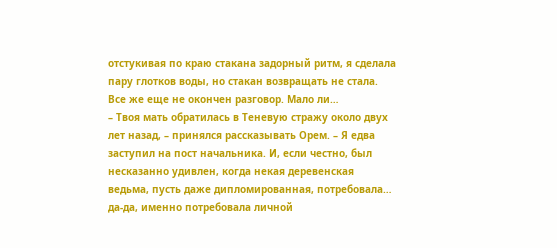отстукивая по краю стакана задорный ритм, я сделала пару глотков воды, но стакан возвращать не стала. Все же еще не окончен разговор. Мало ли…
– Твоя мать обратилась в Теневую стражу около двух лет назад, – принялся рассказывать Орем. – Я едва заступил на пост начальника. И, если честно, был несказанно удивлен, когда некая деревенская ведьма, пусть даже дипломированная, потребовала… да-да, именно потребовала личной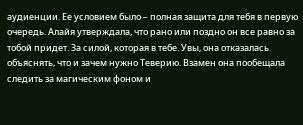аудиенции. Ее условием было – полная защита для тебя в первую очередь. Алайя утверждала, что рано или поздно он все равно за тобой придет. За силой, которая в тебе. Увы, она отказалась объяснять, что и зачем нужно Теверию. Взамен она пообещала следить за магическим фоном и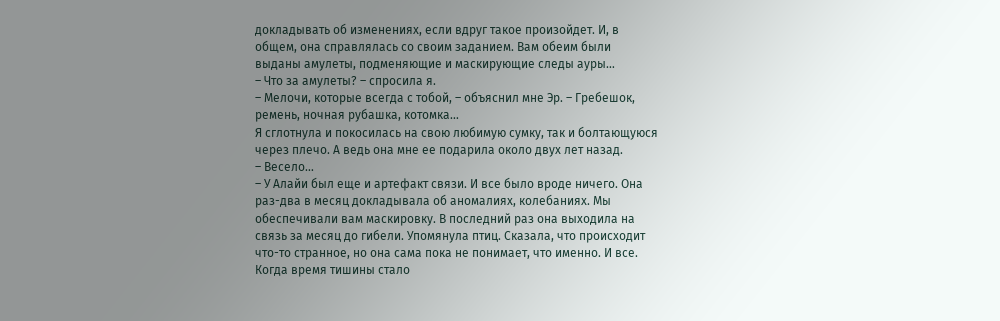докладывать об изменениях, если вдруг такое произойдет. И, в общем, она справлялась со своим заданием. Вам обеим были выданы амулеты, подменяющие и маскирующие следы ауры…
– Что за амулеты? – спросила я.
– Мелочи, которые всегда с тобой, – объяснил мне Эр. – Гребешок, ремень, ночная рубашка, котомка…
Я сглотнула и покосилась на свою любимую сумку, так и болтающуюся через плечо. А ведь она мне ее подарила около двух лет назад.
– Весело…
– У Алайи был еще и артефакт связи. И все было вроде ничего. Она раз-два в месяц докладывала об аномалиях, колебаниях. Мы обеспечивали вам маскировку. В последний раз она выходила на связь за месяц до гибели. Упомянула птиц. Сказала, что происходит что-то странное, но она сама пока не понимает, что именно. И все. Когда время тишины стало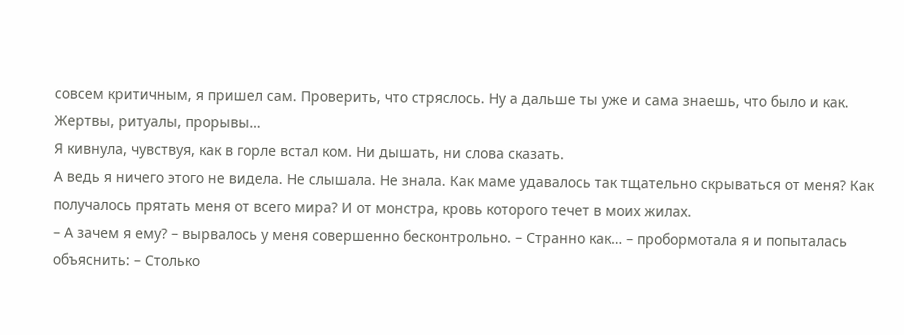совсем критичным, я пришел сам. Проверить, что стряслось. Ну а дальше ты уже и сама знаешь, что было и как. Жертвы, ритуалы, прорывы…
Я кивнула, чувствуя, как в горле встал ком. Ни дышать, ни слова сказать.
А ведь я ничего этого не видела. Не слышала. Не знала. Как маме удавалось так тщательно скрываться от меня? Как получалось прятать меня от всего мира? И от монстра, кровь которого течет в моих жилах.
– А зачем я ему? – вырвалось у меня совершенно бесконтрольно. – Странно как… – пробормотала я и попыталась объяснить: – Столько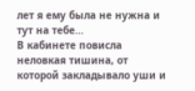лет я ему была не нужна и тут на тебе…
В кабинете повисла неловкая тишина, от которой закладывало уши и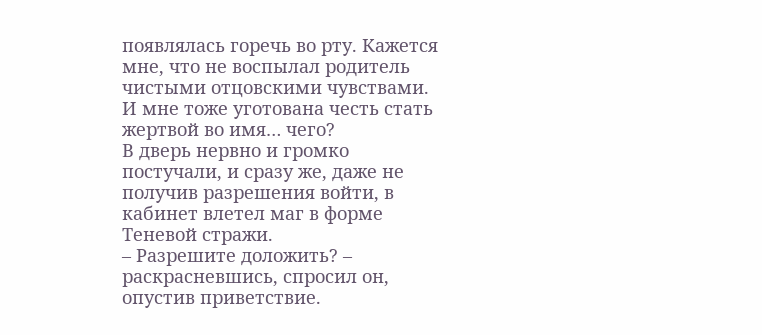появлялась горечь во рту. Кажется мне, что не воспылал родитель чистыми отцовскими чувствами. И мне тоже уготована честь стать жертвой во имя… чего?
В дверь нервно и громко постучали, и сразу же, даже не получив разрешения войти, в кабинет влетел маг в форме Теневой стражи.
– Разрешите доложить? – раскрасневшись, спросил он, опустив приветствие.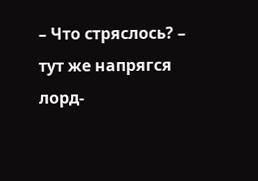– Что стряслось? – тут же напрягся лорд-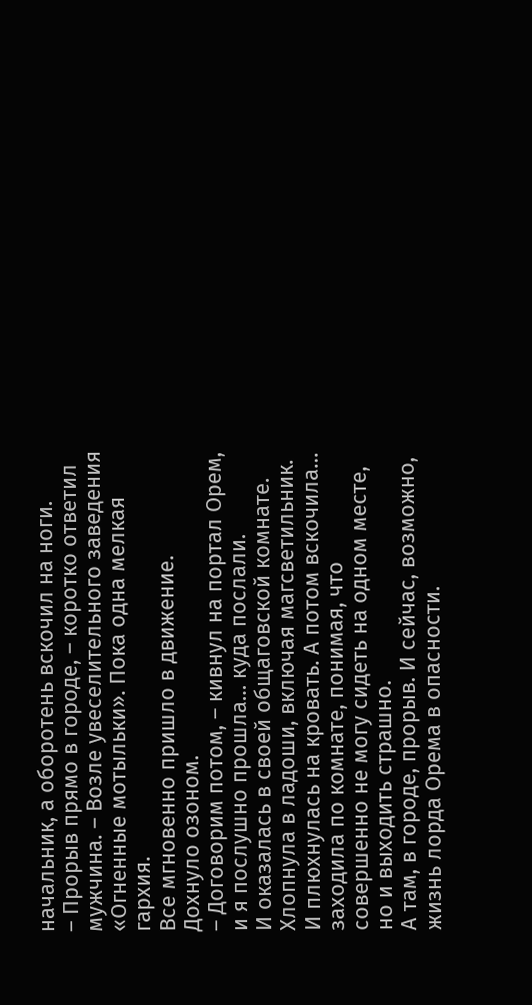начальник, а оборотень вскочил на ноги.
– Прорыв прямо в городе, – коротко ответил мужчина. – Возле увеселительного заведения «Огненные мотыльки». Пока одна мелкая гархия.
Все мгновенно пришло в движение.
Дохнуло озоном.
– Договорим потом, – кивнул на портал Орем, и я послушно прошла… куда послали.
И оказалась в своей общаговской комнате.
Хлопнула в ладоши, включая магсветильник. И плюхнулась на кровать. А потом вскочила… заходила по комнате, понимая, что совершенно не могу сидеть на одном месте, но и выходить страшно.
А там, в городе, прорыв. И сейчас, возможно, жизнь лорда Орема в опасности.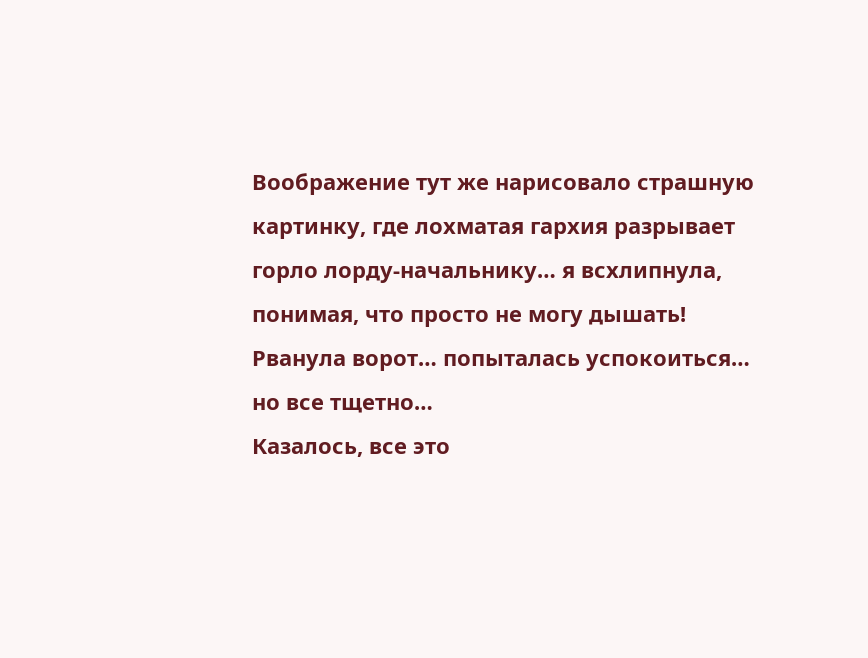Воображение тут же нарисовало страшную картинку, где лохматая гархия разрывает горло лорду-начальнику… я всхлипнула, понимая, что просто не могу дышать! Рванула ворот… попыталась успокоиться… но все тщетно…
Казалось, все это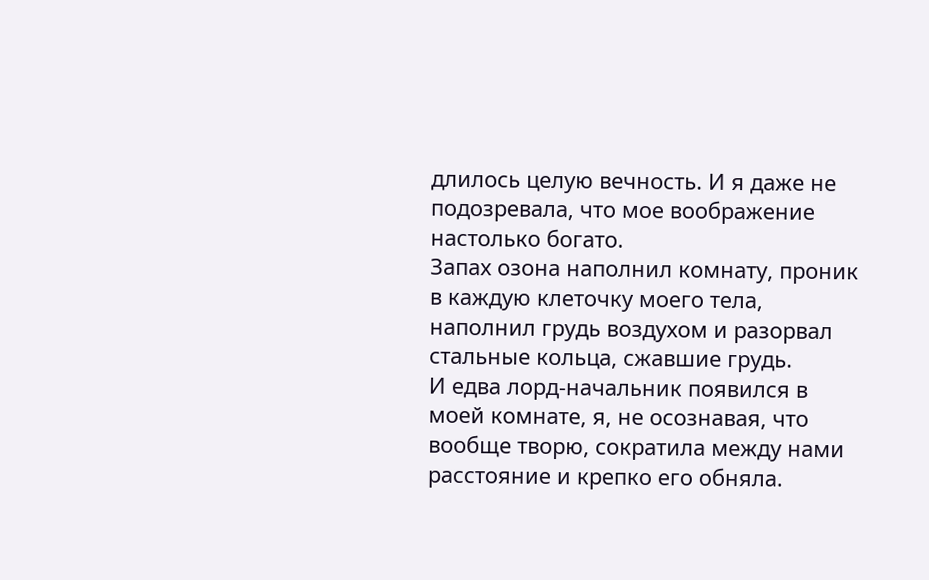длилось целую вечность. И я даже не подозревала, что мое воображение настолько богато.
Запах озона наполнил комнату, проник в каждую клеточку моего тела, наполнил грудь воздухом и разорвал стальные кольца, сжавшие грудь.
И едва лорд-начальник появился в моей комнате, я, не осознавая, что вообще творю, сократила между нами расстояние и крепко его обняла.